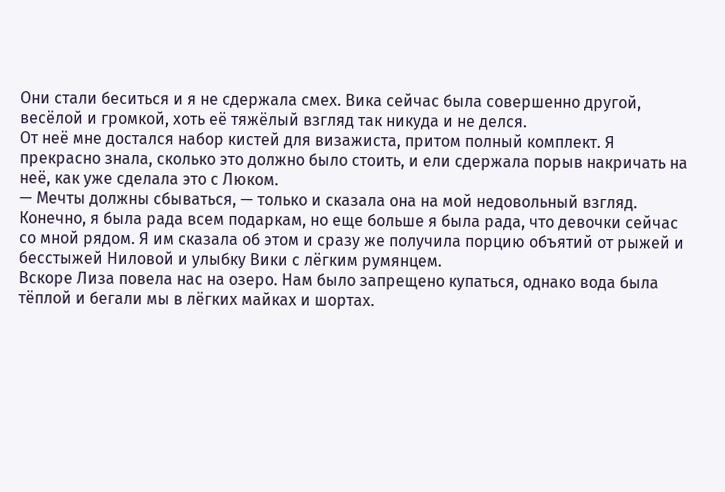Они стали беситься и я не сдержала смех. Вика сейчас была совершенно другой, весёлой и громкой, хоть её тяжёлый взгляд так никуда и не делся.
От неё мне достался набор кистей для визажиста, притом полный комплект. Я прекрасно знала, сколько это должно было стоить, и ели сдержала порыв накричать на неё, как уже сделала это с Люком.
— Мечты должны сбываться, — только и сказала она на мой недовольный взгляд.
Конечно, я была рада всем подаркам, но еще больше я была рада, что девочки сейчас со мной рядом. Я им сказала об этом и сразу же получила порцию объятий от рыжей и бесстыжей Ниловой и улыбку Вики с лёгким румянцем.
Вскоре Лиза повела нас на озеро. Нам было запрещено купаться, однако вода была тёплой и бегали мы в лёгких майках и шортах.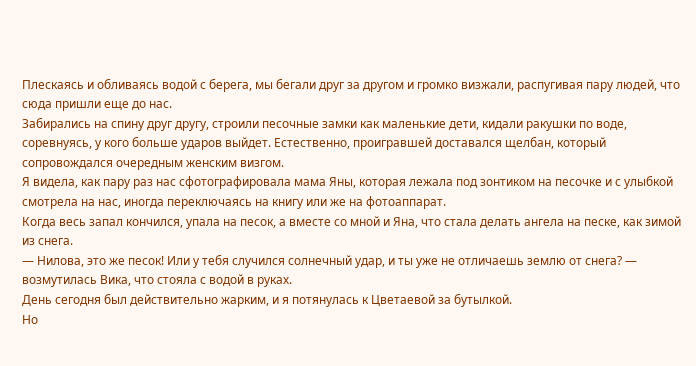Плескаясь и обливаясь водой с берега, мы бегали друг за другом и громко визжали, распугивая пару людей, что сюда пришли еще до нас.
Забирались на спину друг другу, строили песочные замки как маленькие дети, кидали ракушки по воде, соревнуясь, у кого больше ударов выйдет. Естественно, проигравшей доставался щелбан, который сопровождался очередным женским визгом.
Я видела, как пару раз нас сфотографировала мама Яны, которая лежала под зонтиком на песочке и с улыбкой смотрела на нас, иногда переключаясь на книгу или же на фотоаппарат.
Когда весь запал кончился, упала на песок, а вместе со мной и Яна, что стала делать ангела на песке, как зимой из снега.
— Нилова, это же песок! Или у тебя случился солнечный удар, и ты уже не отличаешь землю от снега? — возмутилась Вика, что стояла с водой в руках.
День сегодня был действительно жарким, и я потянулась к Цветаевой за бутылкой.
Но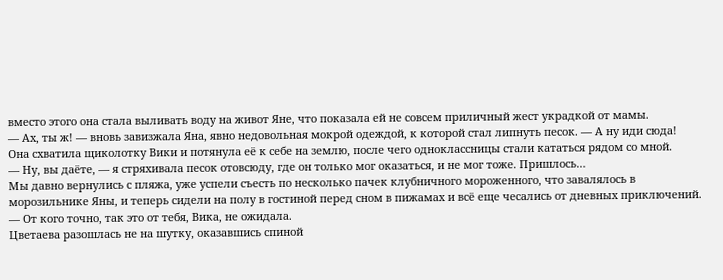вместо этого она стала выливать воду на живот Яне, что показала ей не совсем приличный жест украдкой от мамы.
— Ах, ты ж! — вновь завизжала Яна, явно недовольная мокрой одеждой, к которой стал липнуть песок. — А ну иди сюда!
Она схватила щиколотку Вики и потянула её к себе на землю, после чего одноклассницы стали кататься рядом со мной.
— Ну, вы даёте, — я стряхивала песок отовсюду, где он только мог оказаться, и не мог тоже. Пришлось…
Мы давно вернулись с пляжа, уже успели съесть по несколько пачек клубничного мороженного, что завалялось в морозильнике Яны, и теперь сидели на полу в гостиной перед сном в пижамах и всё еще чесались от дневных приключений.
— От кого точно, так это от тебя, Вика, не ожидала.
Цветаева разошлась не на шутку, оказавшись спиной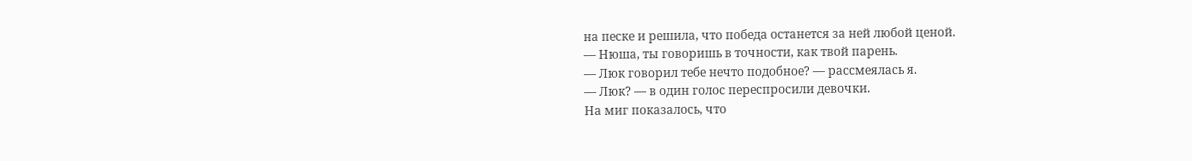на песке и решила, что победа останется за ней любой ценой.
— Нюша, ты говоришь в точности, как твой парень.
— Люк говорил тебе нечто подобное? — рассмеялась я.
— Люк? — в один голос переспросили девочки.
На миг показалось, что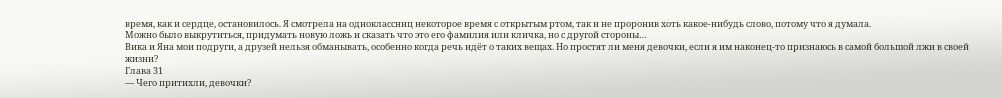время, как и сердце, остановилось. Я смотрела на одноклассниц некоторое время с открытым ртом, так и не проронив хоть какое-нибудь слово, потому что я думала.
Можно было выкрутиться, придумать новую ложь и сказать что это его фамилия или кличка, но с другой стороны…
Вика и Яна мои подруги, а друзей нельзя обманывать, особенно когда речь идёт о таких вещах. Но простят ли меня девочки, если я им наконец-то признаюсь в самой большой лжи в своей жизни?
Глава 31
— Чего притихли, девочки?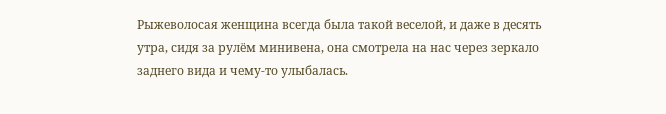Рыжеволосая женщина всегда была такой веселой, и даже в десять утра, сидя за рулём минивена, она смотрела на нас через зеркало заднего вида и чему-то улыбалась.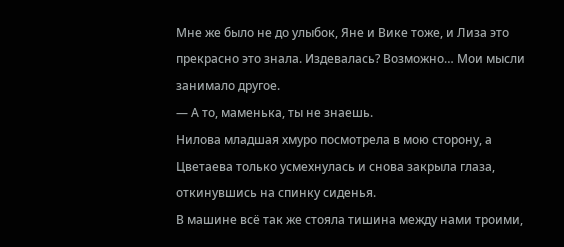Мне же было не до улыбок, Яне и Вике тоже, и Лиза это прекрасно это знала. Издевалась? Возможно… Мои мысли занимало другое.
— А то, маменька, ты не знаешь.
Нилова младшая хмуро посмотрела в мою сторону, а Цветаева только усмехнулась и снова закрыла глаза, откинувшись на спинку сиденья.
В машине всё так же стояла тишина между нами троими,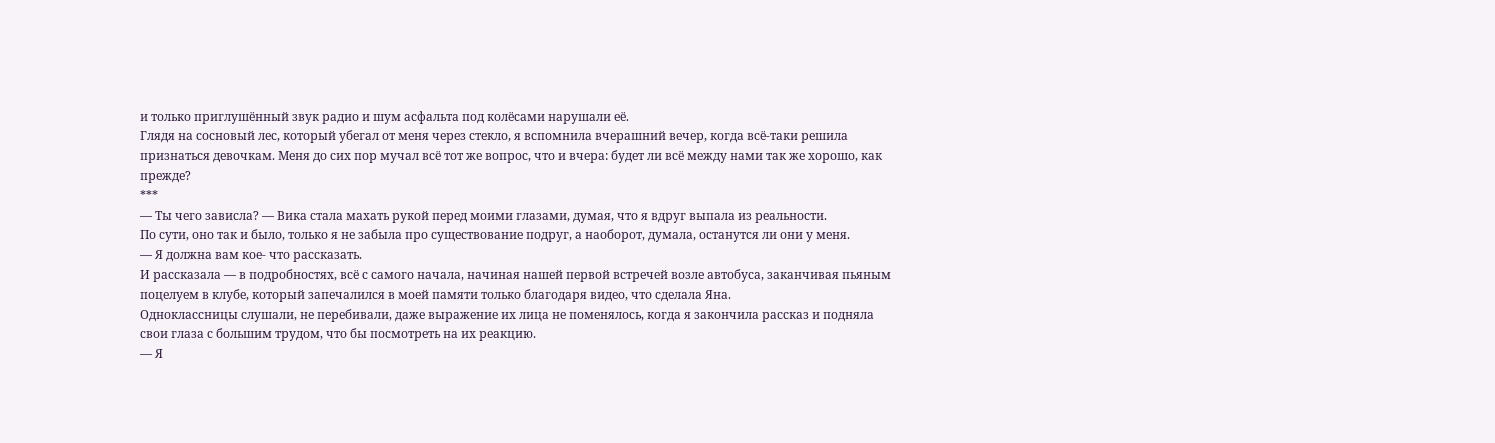и только приглушённый звук радио и шум асфальта под колёсами нарушали её.
Глядя на сосновый лес, который убегал от меня через стекло, я вспомнила вчерашний вечер, когда всё-таки решила признаться девочкам. Меня до сих пор мучал всё тот же вопрос, что и вчера: будет ли всё между нами так же хорошо, как прежде?
***
— Ты чего зависла? — Вика стала махать рукой перед моими глазами, думая, что я вдруг выпала из реальности.
По сути, оно так и было, только я не забыла про существование подруг, а наоборот, думала, останутся ли они у меня.
— Я должна вам кое- что рассказать.
И рассказала — в подробностях, всё с самого начала, начиная нашей первой встречей возле автобуса, заканчивая пьяным поцелуем в клубе, который запечалился в моей памяти только благодаря видео, что сделала Яна.
Одноклассницы слушали, не перебивали, даже выражение их лица не поменялось, когда я закончила рассказ и подняла свои глаза с большим трудом, что бы посмотреть на их реакцию.
— Я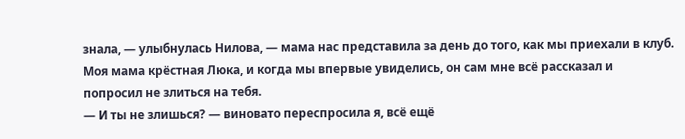знала, — улыбнулась Нилова, — мама нас представила за день до того, как мы приехали в клуб. Моя мама крёстная Люка, и когда мы впервые увиделись, он сам мне всё рассказал и попросил не злиться на тебя.
— И ты не злишься? — виновато переспросила я, всё ещё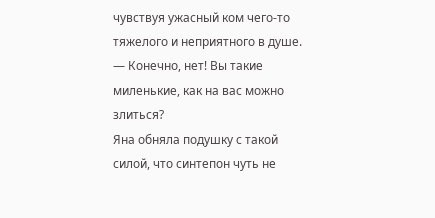чувствуя ужасный ком чего-то тяжелого и неприятного в душе.
— Конечно, нет! Вы такие миленькие, как на вас можно злиться?
Яна обняла подушку с такой силой, что синтепон чуть не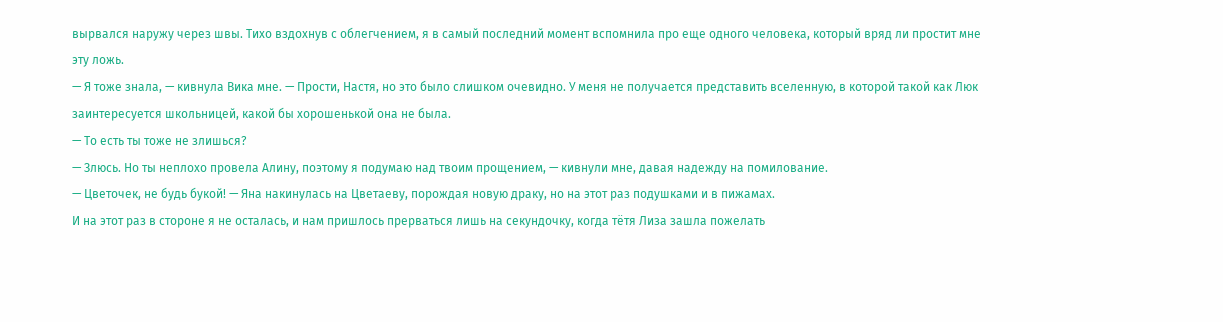вырвался наружу через швы. Тихо вздохнув с облегчением, я в самый последний момент вспомнила про еще одного человека, который вряд ли простит мне эту ложь.
— Я тоже знала, — кивнула Вика мне. — Прости, Настя, но это было слишком очевидно. У меня не получается представить вселенную, в которой такой как Люк заинтересуется школьницей, какой бы хорошенькой она не была.
— То есть ты тоже не злишься?
— Злюсь. Но ты неплохо провела Алину, поэтому я подумаю над твоим прощением, — кивнули мне, давая надежду на помилование.
— Цветочек, не будь букой! — Яна накинулась на Цветаеву, порождая новую драку, но на этот раз подушками и в пижамах.
И на этот раз в стороне я не осталась, и нам пришлось прерваться лишь на секундочку, когда тётя Лиза зашла пожелать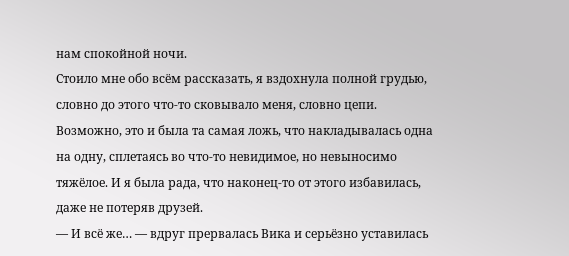нам спокойной ночи.
Стоило мне обо всём рассказать, я вздохнула полной грудью, словно до этого что-то сковывало меня, словно цепи. Возможно, это и была та самая ложь, что накладывалась одна на одну, сплетаясь во что-то невидимое, но невыносимо тяжёлое. И я была рада, что наконец-то от этого избавилась, даже не потеряв друзей.
— И всё же… — вдруг прервалась Вика и серьёзно уставилась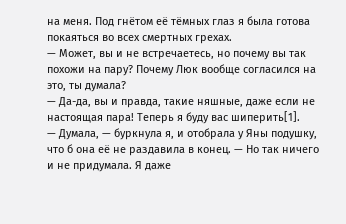на меня. Под гнётом её тёмных глаз я была готова покаяться во всех смертных грехах.
— Может, вы и не встречаетесь, но почему вы так похожи на пару? Почему Люк вообще согласился на это, ты думала?
— Да-да, вы и правда, такие няшные, даже если не настоящая пара! Теперь я буду вас шиперить[1].
— Думала, — буркнула я, и отобрала у Яны подушку, что б она её не раздавила в конец. — Но так ничего и не придумала. Я даже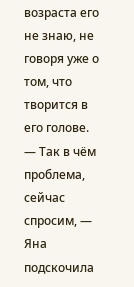возраста его не знаю, не говоря уже о том, что творится в его голове.
— Так в чём проблема, сейчас спросим, — Яна подскочила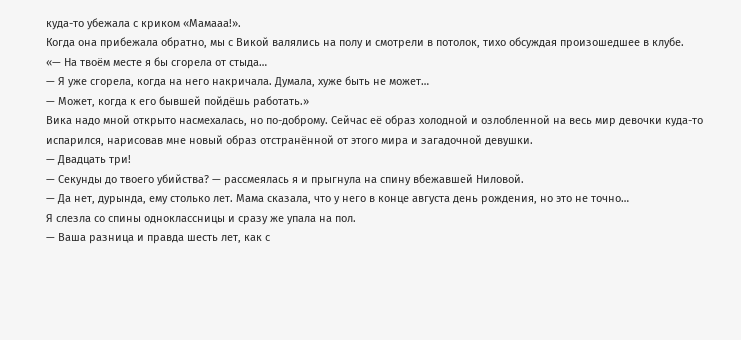куда-то убежала с криком «Мамааа!».
Когда она прибежала обратно, мы с Викой валялись на полу и смотрели в потолок, тихо обсуждая произошедшее в клубе.
«— На твоём месте я бы сгорела от стыда…
— Я уже сгорела, когда на него накричала. Думала, хуже быть не может…
— Может, когда к его бывшей пойдёшь работать.»
Вика надо мной открыто насмехалась, но по-доброму. Сейчас её образ холодной и озлобленной на весь мир девочки куда-то испарился, нарисовав мне новый образ отстранённой от этого мира и загадочной девушки.
— Двадцать три!
— Секунды до твоего убийства? — рассмеялась я и прыгнула на спину вбежавшей Ниловой.
— Да нет, дурында, ему столько лет. Мама сказала, что у него в конце августа день рождения, но это не точно…
Я слезла со спины одноклассницы и сразу же упала на пол.
— Ваша разница и правда шесть лет, как с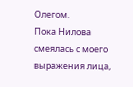Олегом.
Пока Нилова смеялась с моего выражения лица,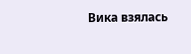Вика взялась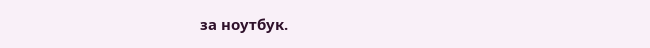за ноутбук.